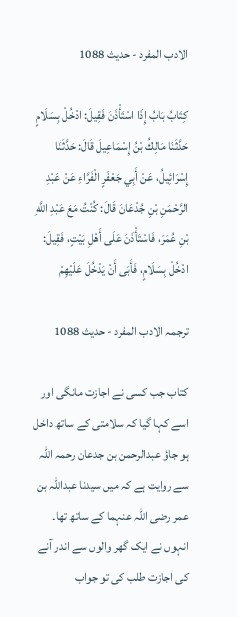الادب المفرد - حدیث 1088

كِتَابُ بَابُ إِذَا اسْتَأْذَنَ فَقِيلَ: ادْخُلْ بِسَلَامٍ حَدَّثَنَا مَالِكُ بْنُ إِسْمَاعِيلَ قَالَ: حَدَّثَنَا إِسْرَائِيلُ، عَنْ أَبِي جَعْفَرٍ الْفَرَّاءِ عَنْ عَبْدِ الرَّحْمَنِ بْنِ جُدْعَانَ قَالَ: كُنْتُ مَعَ عَبْدِ اللَّهِ بْنِ عُمَرَ، فَاسْتَأْذَنَ عَلَى أَهْلِ بَيْتٍ، فَقِيلَ: ادْخُلْ بِسَلَامٍ، فَأَبَى أَنْ يَدْخُلَ عَلَيْهِمْ

ترجمہ الادب المفرد - حدیث 1088

کتاب جب کسی نے اجازت مانگی اور اسے کہا گیا کہ سلامتی کے ساتھ داخل ہو جاؤ عبدالرحمن بن جدعان رحمہ اللہ سے روایت ہے کہ میں سیدنا عبداللہ بن عمر رضی اللہ عنہما کے ساتھ تھا۔ انہوں نے ایک گھر والوں سے اندر آنے کی اجازت طلب کی تو جواب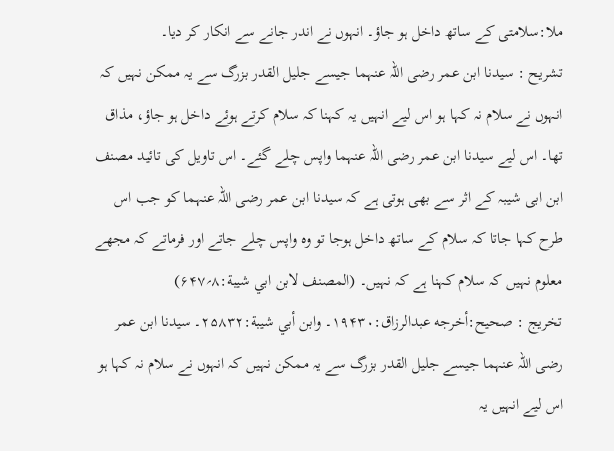ملا:سلامتی کے ساتھ داخل ہو جاؤ۔ انہوں نے اندر جانے سے انکار کر دیا۔
تشریح : سیدنا ابن عمر رضی اللہ عنہما جیسے جلیل القدر بزرگ سے یہ ممکن نہیں کہ انہوں نے سلام نہ کہا ہو اس لیے انہیں یہ کہنا کہ سلام کرتے ہوئے داخل ہو جاؤ، مذاق تھا۔ اس لیے سیدنا ابن عمر رضی اللہ عنہما واپس چلے گئے۔ اس تاویل کی تائید مصنف ابن ابی شیبہ کے اثر سے بھی ہوتی ہے کہ سیدنا ابن عمر رضی اللہ عنہما کو جب اس طرح کہا جاتا کہ سلام کے ساتھ داخل ہوجا تو وہ واپس چلے جاتے اور فرماتے کہ مجھے معلوم نہیں کہ سلام کہنا ہے کہ نہیں۔ (المصنف لابن ابي شیبة:۸؍۶۴۷)
تخریج : صحیح:أخرجه عبدالرزاق:۱۹۴۳۰۔ وابن أبي شیبة:۲۵۸۳۲۔ سیدنا ابن عمر رضی اللہ عنہما جیسے جلیل القدر بزرگ سے یہ ممکن نہیں کہ انہوں نے سلام نہ کہا ہو اس لیے انہیں یہ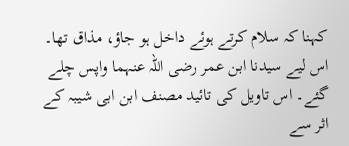کہنا کہ سلام کرتے ہوئے داخل ہو جاؤ، مذاق تھا۔ اس لیے سیدنا ابن عمر رضی اللہ عنہما واپس چلے گئے۔ اس تاویل کی تائید مصنف ابن ابی شیبہ کے اثر سے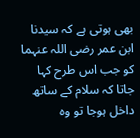بھی ہوتی ہے کہ سیدنا ابن عمر رضی اللہ عنہما کو جب اس طرح کہا جاتا کہ سلام کے ساتھ داخل ہوجا تو وہ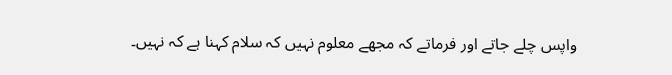واپس چلے جاتے اور فرماتے کہ مجھے معلوم نہیں کہ سلام کہنا ہے کہ نہیں۔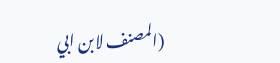(المصنف لابن ابي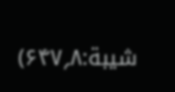شیبة:۸؍۶۴۷)